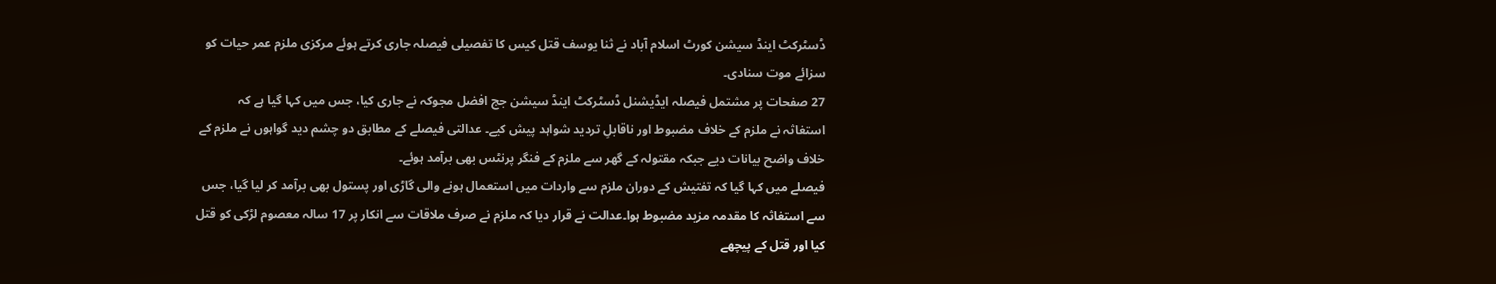ڈسٹرکٹ اینڈ سیشن کورٹ اسلام آباد نے ثنا یوسف قتل کیس کا تفصیلی فیصلہ جاری کرتے ہوئے مرکزی ملزم عمر حیات کو سزائے موت سنادی۔
27 صفحات پر مشتمل فیصلہ ایڈیشنل ڈسٹرکٹ اینڈ سیشن جج افضل مجوکہ نے جاری کیا، جس میں کہا گیا ہے کہ استغاثہ نے ملزم کے خلاف مضبوط اور ناقابلِ تردید شواہد پیش کیے۔ عدالتی فیصلے کے مطابق دو چشم دید گواہوں نے ملزم کے خلاف واضح بیانات دیے جبکہ مقتولہ کے گھر سے ملزم کے فنگر پرنٹس بھی برآمد ہوئے۔
فیصلے میں کہا گیا کہ تفتیش کے دوران ملزم سے واردات میں استعمال ہونے والی گاڑی اور پستول بھی برآمد کر لیا گیا، جس سے استغاثہ کا مقدمہ مزید مضبوط ہوا۔عدالت نے قرار دیا کہ ملزم نے صرف ملاقات سے انکار پر 17 سالہ معصوم لڑکی کو قتل کیا اور قتل کے پیچھے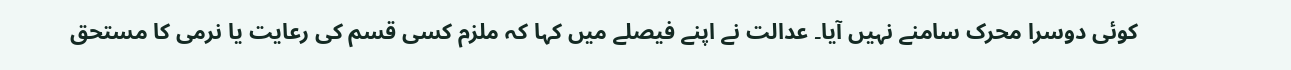کوئی دوسرا محرک سامنے نہیں آیا۔ عدالت نے اپنے فیصلے میں کہا کہ ملزم کسی قسم کی رعایت یا نرمی کا مستحق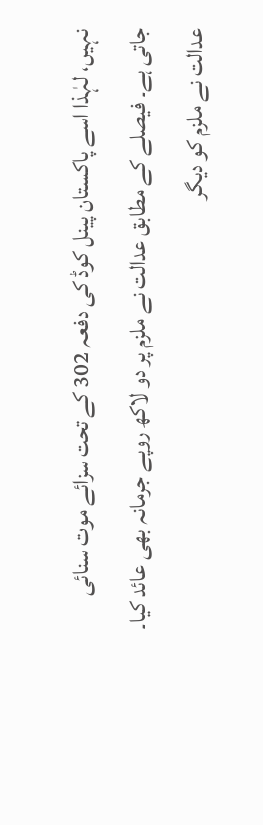نہیں، لہٰذا اسے پاکستان پینل کوڈ کی دفعہ 302 کے تحت سزائے موت سنائی جاتی ہے۔ فیصلے کے مطابق عدالت نے ملزم پر دو لاکھ روپے جرمانہ بھی عائد کیا۔
عدالت نے ملزم کو دیگر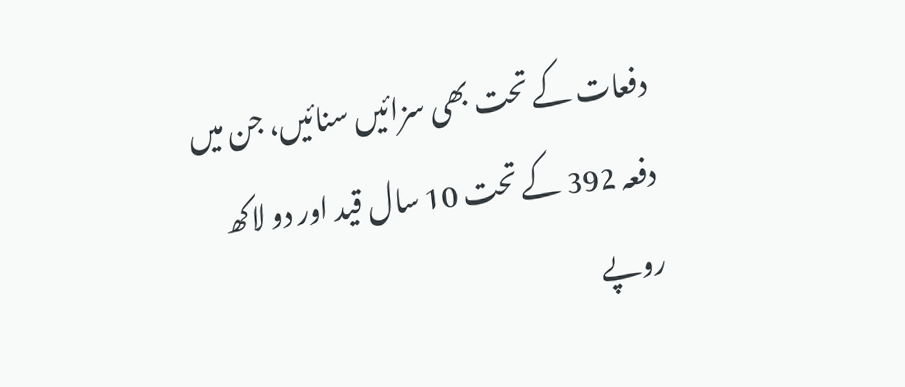دفعات کے تحت بھی سزائیں سنائیں، جن میں دفعہ 392 کے تحت 10 سال قید اور دو لاکھ روپے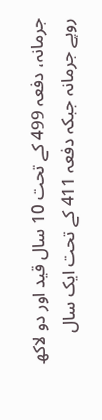جرمانہ، دفعہ 499 کے تحت 10 سال قید اور دو لاکھ روپے جرمانہ جبکہ دفعہ 411 کے تحت ایک سال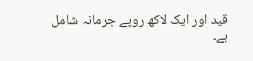قید اور ایک لاکھ روپے جرمانہ شامل ہے۔